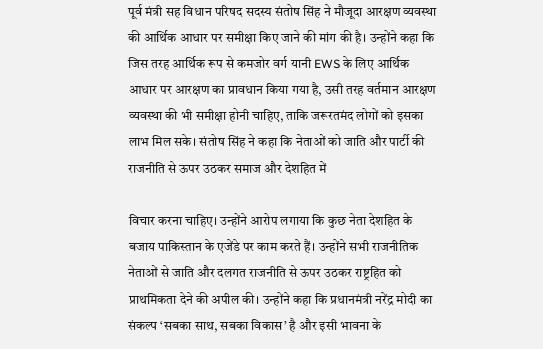पूर्व मंत्री सह विधान परिषद सदस्य संतोष सिंह ने मौजूदा आरक्षण व्यवस्था की आर्थिक आधार पर समीक्षा किए जाने की मांग की है। उन्होंने कहा कि जिस तरह आर्थिक रूप से कमजोर वर्ग यानी EWS के लिए आर्थिक आधार पर आरक्षण का प्रावधान किया गया है, उसी तरह वर्तमान आरक्षण व्यवस्था की भी समीक्षा होनी चाहिए, ताकि जरूरतमंद लोगों को इसका लाभ मिल सके। संतोष सिंह ने कहा कि नेताओं को जाति और पार्टी की राजनीति से ऊपर उठकर समाज और देशहित में

विचार करना चाहिए। उन्होंने आरोप लगाया कि कुछ नेता देशहित के बजाय पाकिस्तान के एजेंडे पर काम करते हैं। उन्होंने सभी राजनीतिक नेताओं से जाति और दलगत राजनीति से ऊपर उठकर राष्ट्रहित को प्राथमिकता देने की अपील की। उन्होंने कहा कि प्रधानमंत्री नरेंद्र मोदी का संकल्प ‘सबका साथ, सबका विकास’ है और इसी भावना के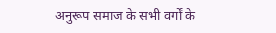अनुरूप समाज के सभी वर्गों के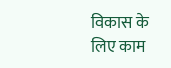विकास के लिए काम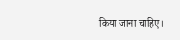किया जाना चाहिए।